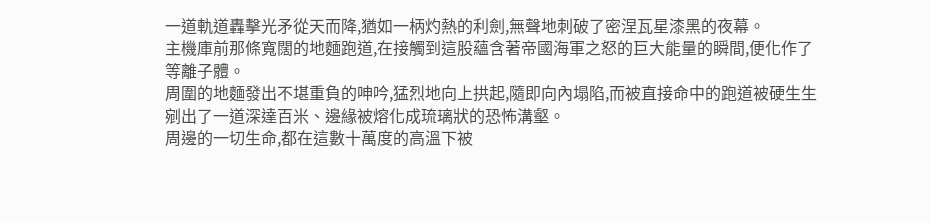一道軌道轟擊光矛從天而降,猶如一柄灼熱的利劍,無聲地刺破了密涅瓦星漆黑的夜幕。
主機庫前那條寬闊的地麵跑道,在接觸到這股蘊含著帝國海軍之怒的巨大能量的瞬間,便化作了等離子體。
周圍的地麵發出不堪重負的呻吟,猛烈地向上拱起,隨即向內塌陷,而被直接命中的跑道被硬生生剜出了一道深達百米、邊緣被熔化成琉璃狀的恐怖溝壑。
周邊的一切生命,都在這數十萬度的高溫下被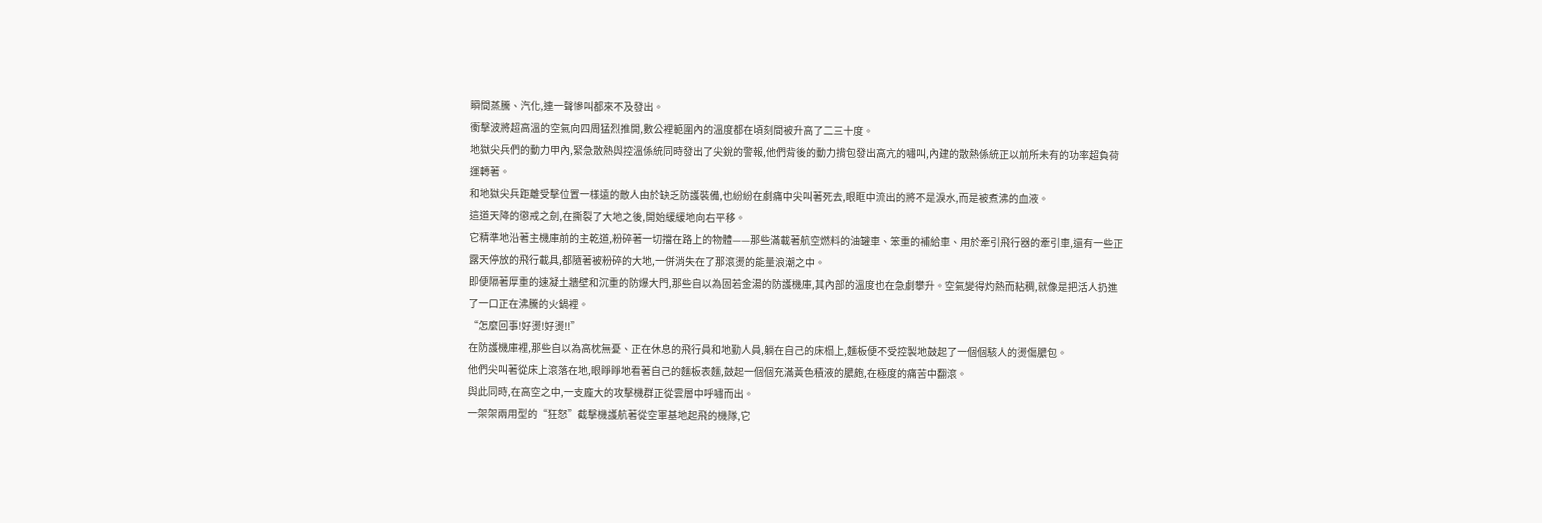瞬間蒸騰、汽化,連一聲慘叫都來不及發出。
衝擊波將超高溫的空氣向四周猛烈推開,數公裡範圍內的溫度都在頃刻間被升高了二三十度。
地獄尖兵們的動力甲內,緊急散熱與控溫係統同時發出了尖銳的警報,他們背後的動力揹包發出高亢的嘯叫,內建的散熱係統正以前所未有的功率超負荷運轉著。
和地獄尖兵距離受擊位置一樣遠的敵人由於缺乏防護裝備,也紛紛在劇痛中尖叫著死去,眼眶中流出的將不是淚水,而是被煮沸的血液。
這道天降的懲戒之劍,在撕裂了大地之後,開始緩緩地向右平移。
它精準地沿著主機庫前的主乾道,粉碎著一切擋在路上的物體——那些滿載著航空燃料的油罐車、笨重的補給車、用於牽引飛行器的牽引車,還有一些正露天停放的飛行載具,都隨著被粉碎的大地,一併消失在了那滾燙的能量浪潮之中。
即便隔著厚重的速凝土牆壁和沉重的防爆大門,那些自以為固若金湯的防護機庫,其內部的溫度也在急劇攀升。空氣變得灼熱而粘稠,就像是把活人扔進了一口正在沸騰的火鍋裡。
“怎麼回事!好燙!好燙!!”
在防護機庫裡,那些自以為高枕無憂、正在休息的飛行員和地勤人員,躺在自己的床榻上,麵板便不受控製地鼓起了一個個駭人的燙傷膿包。
他們尖叫著從床上滾落在地,眼睜睜地看著自己的麵板表麵,鼓起一個個充滿黃色積液的膿皰,在極度的痛苦中翻滾。
與此同時,在高空之中,一支龐大的攻擊機群正從雲層中呼嘯而出。
一架架兩用型的“狂怒”截擊機護航著從空軍基地起飛的機隊,它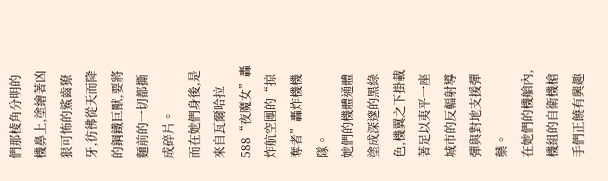們那棱角分明的機鼻上,塗繪著凶狠可怖的鯊齒獠牙,彷彿從天而降的鋼鐵巨獸,要將麵前的一切都撕成碎片。
而在她們身後,是來自瓦爾哈拉588“夜魔女”轟炸航空團的“掠奪者”轟炸機機隊。
她們的機體通體塗成深邃的黑綠色,機翼之下掛載著足以夷平一座城市的反輻射導彈與對地支援彈藥。
在她們的機艙內,機組的自衛機槍手們正饒有興趣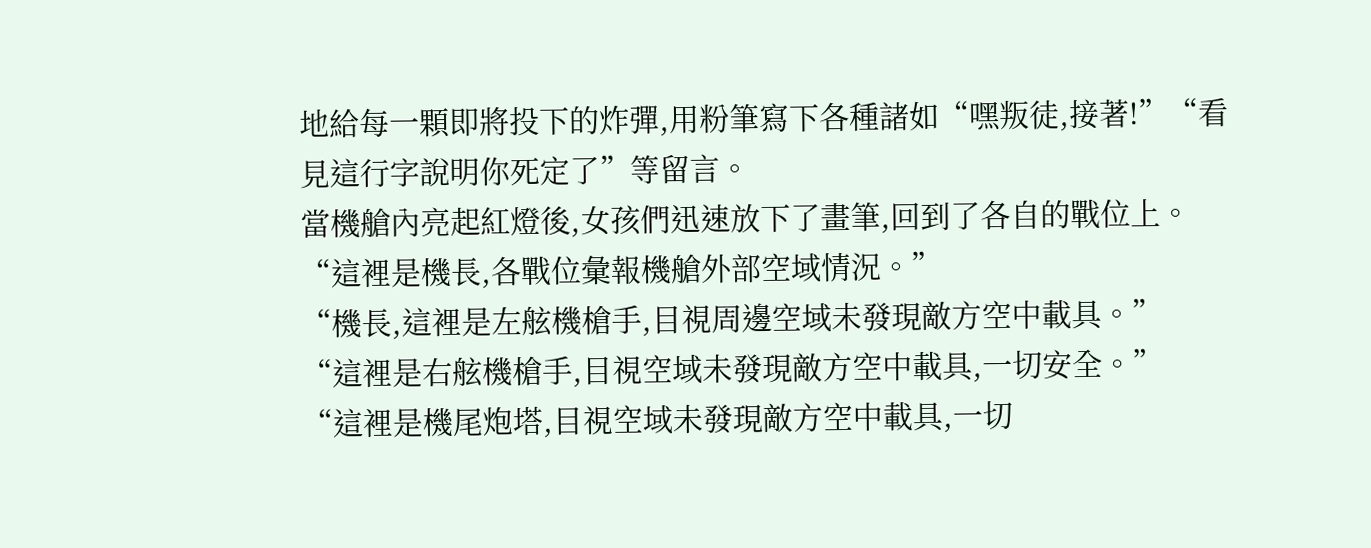地給每一顆即將投下的炸彈,用粉筆寫下各種諸如“嘿叛徒,接著!”“看見這行字說明你死定了”等留言。
當機艙內亮起紅燈後,女孩們迅速放下了畫筆,回到了各自的戰位上。
“這裡是機長,各戰位彙報機艙外部空域情況。”
“機長,這裡是左舷機槍手,目視周邊空域未發現敵方空中載具。”
“這裡是右舷機槍手,目視空域未發現敵方空中載具,一切安全。”
“這裡是機尾炮塔,目視空域未發現敵方空中載具,一切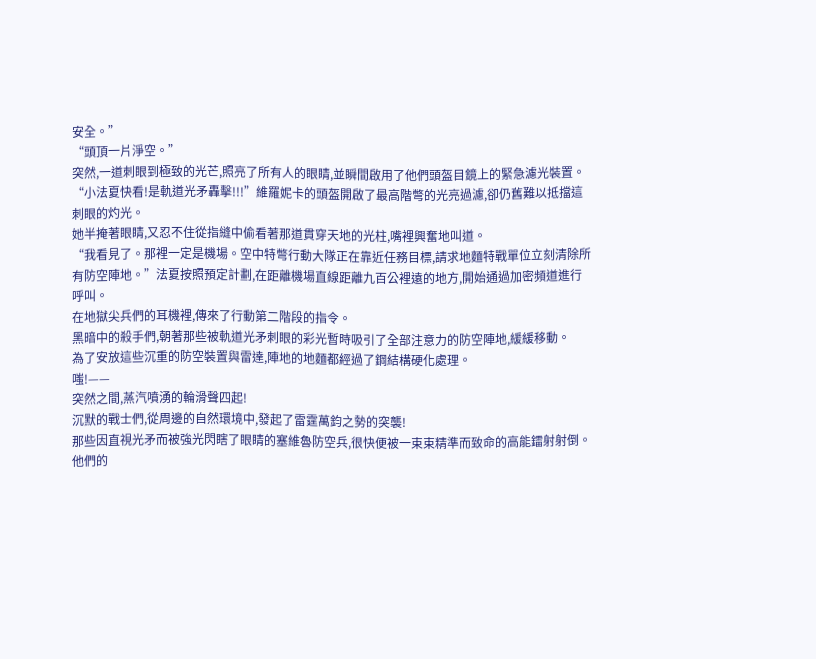安全。”
“頭頂一片淨空。”
突然,一道刺眼到極致的光芒,照亮了所有人的眼睛,並瞬間啟用了他們頭盔目鏡上的緊急濾光裝置。
“小法夏快看!是軌道光矛轟擊!!!”維羅妮卡的頭盔開啟了最高階彆的光亮過濾,卻仍舊難以抵擋這刺眼的灼光。
她半掩著眼睛,又忍不住從指縫中偷看著那道貫穿天地的光柱,嘴裡興奮地叫道。
“我看見了。那裡一定是機場。空中特彆行動大隊正在靠近任務目標,請求地麵特戰單位立刻清除所有防空陣地。”法夏按照預定計劃,在距離機場直線距離九百公裡遠的地方,開始通過加密頻道進行呼叫。
在地獄尖兵們的耳機裡,傳來了行動第二階段的指令。
黑暗中的殺手們,朝著那些被軌道光矛刺眼的彩光暫時吸引了全部注意力的防空陣地,緩緩移動。
為了安放這些沉重的防空裝置與雷達,陣地的地麵都經過了鋼結構硬化處理。
嗤!——
突然之間,蒸汽噴湧的輪滑聲四起!
沉默的戰士們,從周邊的自然環境中,發起了雷霆萬鈞之勢的突襲!
那些因直視光矛而被強光閃瞎了眼睛的塞維魯防空兵,很快便被一束束精準而致命的高能鐳射射倒。
他們的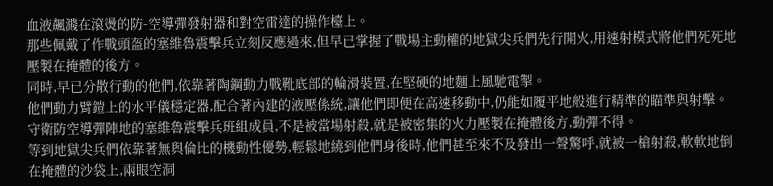血液飆濺在滾燙的防-空導彈發射器和對空雷達的操作檯上。
那些佩戴了作戰頭盔的塞維魯震擊兵立刻反應過來,但早已掌握了戰場主動權的地獄尖兵們先行開火,用速射模式將他們死死地壓製在掩體的後方。
同時,早已分散行動的他們,依靠著陶鋼動力戰靴底部的輪滑裝置,在堅硬的地麵上風馳電掣。
他們動力臂鎧上的水平儀穩定器,配合著內建的液壓係統,讓他們即便在高速移動中,仍能如履平地般進行精準的瞄準與射擊。
守衛防空導彈陣地的塞維魯震擊兵班組成員,不是被當場射殺,就是被密集的火力壓製在掩體後方,動彈不得。
等到地獄尖兵們依靠著無與倫比的機動性優勢,輕鬆地繞到他們身後時,他們甚至來不及發出一聲驚呼,就被一槍射殺,軟軟地倒在掩體的沙袋上,兩眼空洞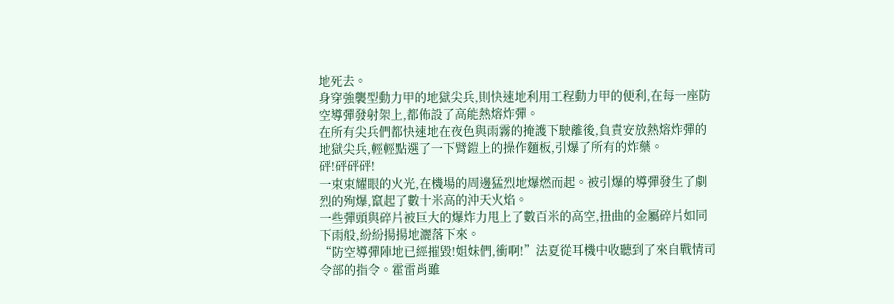地死去。
身穿強襲型動力甲的地獄尖兵,則快速地利用工程動力甲的便利,在每一座防空導彈發射架上,都佈設了高能熱熔炸彈。
在所有尖兵們都快速地在夜色與雨霧的掩護下駛離後,負責安放熱熔炸彈的地獄尖兵,輕輕點選了一下臂鎧上的操作麵板,引爆了所有的炸藥。
砰!砰砰砰!
一束束耀眼的火光,在機場的周邊猛烈地爆燃而起。被引爆的導彈發生了劇烈的殉爆,竄起了數十米高的沖天火焰。
一些彈頭與碎片被巨大的爆炸力甩上了數百米的高空,扭曲的金屬碎片如同下雨般,紛紛揚揚地灑落下來。
“防空導彈陣地已經摧毀!姐妹們,衝啊!”法夏從耳機中收聽到了來自戰情司令部的指令。霍雷肖雖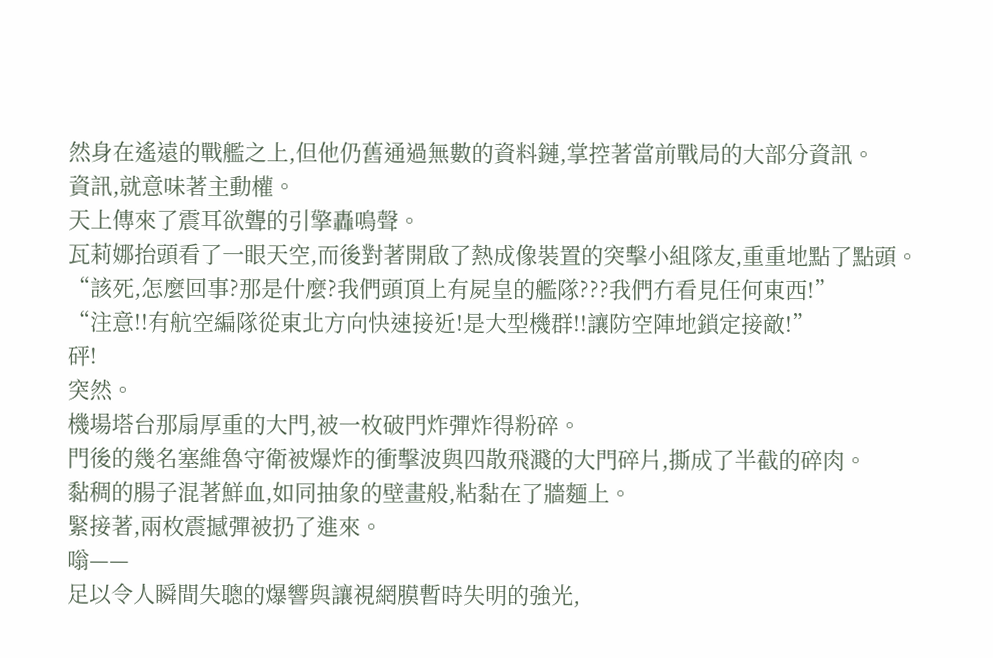然身在遙遠的戰艦之上,但他仍舊通過無數的資料鏈,掌控著當前戰局的大部分資訊。
資訊,就意味著主動權。
天上傳來了震耳欲聾的引擎轟鳴聲。
瓦莉娜抬頭看了一眼天空,而後對著開啟了熱成像裝置的突擊小組隊友,重重地點了點頭。
“該死,怎麼回事?那是什麼?我們頭頂上有屍皇的艦隊???我們冇看見任何東西!”
“注意!!有航空編隊從東北方向快速接近!是大型機群!!讓防空陣地鎖定接敵!”
砰!
突然。
機場塔台那扇厚重的大門,被一枚破門炸彈炸得粉碎。
門後的幾名塞維魯守衛被爆炸的衝擊波與四散飛濺的大門碎片,撕成了半截的碎肉。
黏稠的腸子混著鮮血,如同抽象的壁畫般,粘黏在了牆麵上。
緊接著,兩枚震撼彈被扔了進來。
嗡——
足以令人瞬間失聰的爆響與讓視網膜暫時失明的強光,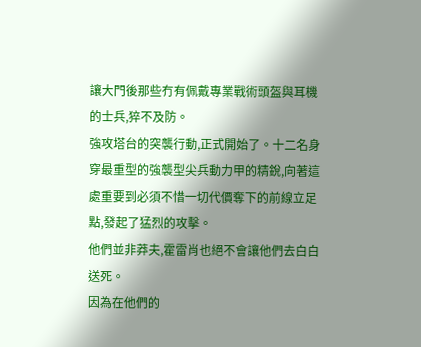讓大門後那些冇有佩戴專業戰術頭盔與耳機的士兵,猝不及防。
強攻塔台的突襲行動,正式開始了。十二名身穿最重型的強襲型尖兵動力甲的精銳,向著這處重要到必須不惜一切代價奪下的前線立足點,發起了猛烈的攻擊。
他們並非莽夫,霍雷肖也絕不會讓他們去白白送死。
因為在他們的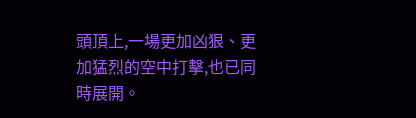頭頂上,一場更加凶狠、更加猛烈的空中打擊,也已同時展開。